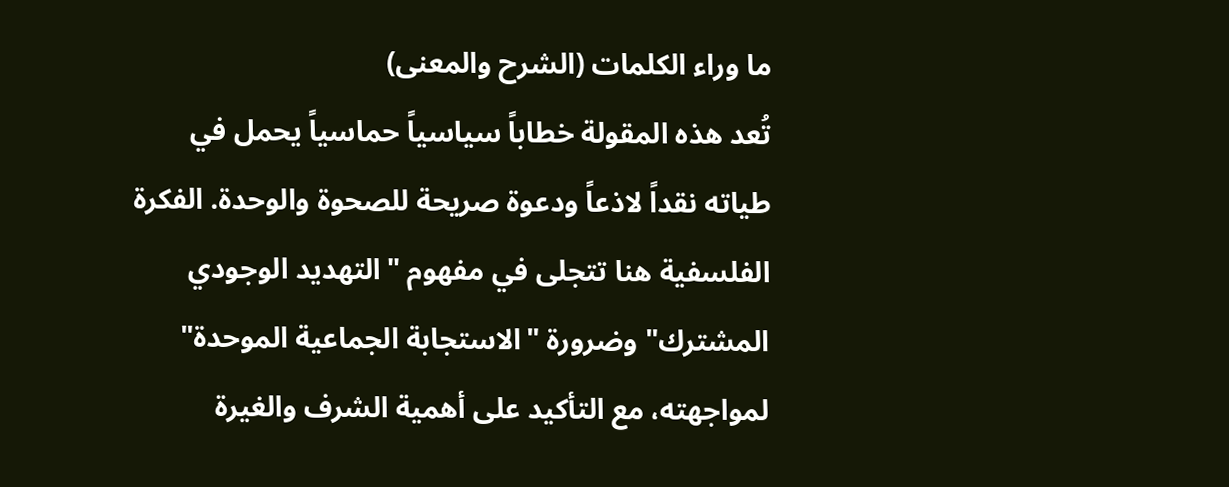ما وراء الكلمات (الشرح والمعنى)
تُعد هذه المقولة خطاباً سياسياً حماسياً يحمل في طياته نقداً لاذعاً ودعوة صريحة للصحوة والوحدة. الفكرة الفلسفية هنا تتجلى في مفهوم "التهديد الوجودي المشترك" وضرورة "الاستجابة الجماعية الموحدة" لمواجهته، مع التأكيد على أهمية الشرف والغيرة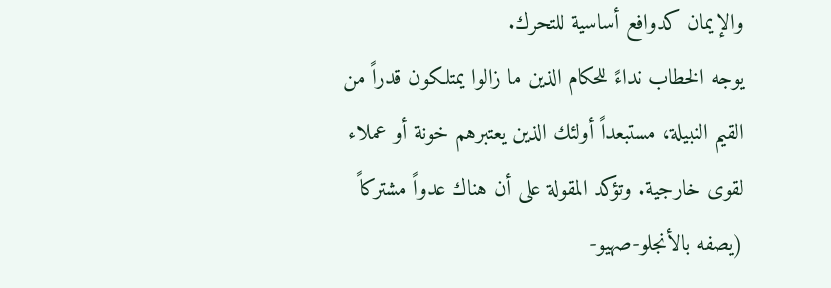والإيمان كدوافع أساسية للتحرك.
يوجه الخطاب نداءً للحكام الذين ما زالوا يمتلكون قدراً من القيم النبيلة، مستبعداً أولئك الذين يعتبرهم خونة أو عملاء لقوى خارجية. وتؤكد المقولة على أن هناك عدواً مشتركاً (يصفه بالأنجلو-صهيو-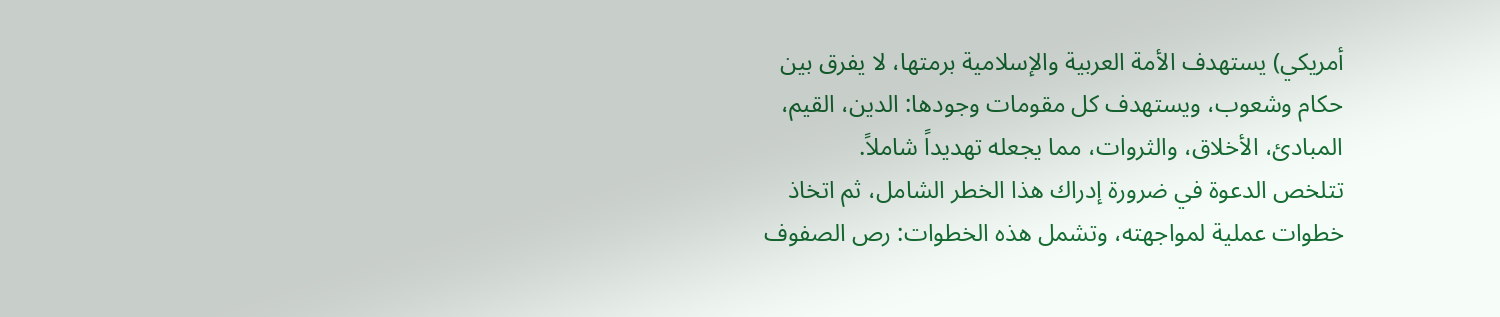أمريكي) يستهدف الأمة العربية والإسلامية برمتها، لا يفرق بين حكام وشعوب، ويستهدف كل مقومات وجودها: الدين، القيم، المبادئ، الأخلاق، والثروات، مما يجعله تهديداً شاملاً.
تتلخص الدعوة في ضرورة إدراك هذا الخطر الشامل، ثم اتخاذ خطوات عملية لمواجهته، وتشمل هذه الخطوات: رص الصفوف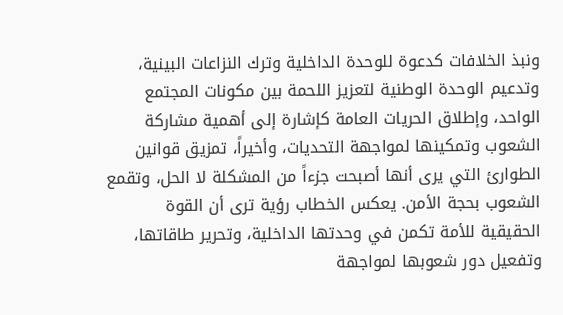ونبذ الخلافات كدعوة للوحدة الداخلية وترك النزاعات البينية، وتدعيم الوحدة الوطنية لتعزيز اللحمة بين مكونات المجتمع الواحد، وإطلاق الحريات العامة كإشارة إلى أهمية مشاركة الشعوب وتمكينها لمواجهة التحديات، وأخيراً، تمزيق قوانين الطوارئ التي يرى أنها أصبحت جزءاً من المشكلة لا الحل، وتقمع الشعوب بحجة الأمن. يعكس الخطاب رؤية ترى أن القوة الحقيقية للأمة تكمن في وحدتها الداخلية، وتحرير طاقاتها، وتفعيل دور شعوبها لمواجهة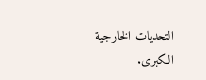التحديات الخارجية الكبرى.